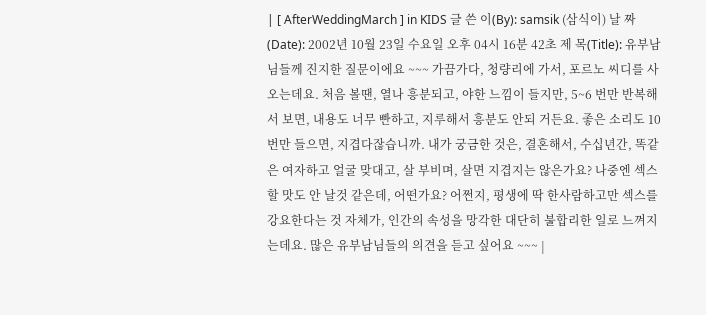| [ AfterWeddingMarch ] in KIDS 글 쓴 이(By): samsik (삼식이) 날 짜 (Date): 2002년 10월 23일 수요일 오후 04시 16분 42초 제 목(Title): 유부남님들께 진지한 질문이에요 ~~~ 가끔가다, 청량리에 가서, 포르노 씨디를 사오는데요. 처음 볼땐, 열나 흥분되고, 야한 느낌이 들지만, 5~6 번만 반복해서 보면, 내용도 너무 빤하고, 지루해서 흥분도 안되 거든요. 좋은 소리도 10번만 들으면, 지겹다잖습니까. 내가 궁금한 것은, 결혼해서, 수십년간, 똑같은 여자하고 얼굴 맞대고, 살 부비며, 살면 지겹지는 않은가요? 나중엔 섹스할 맛도 안 날것 같은데, 어떤가요? 어쩐지, 평생에 딱 한사람하고만 섹스를 강요한다는 것 자체가, 인간의 속성을 망각한 대단히 불합리한 일로 느껴지는데요. 많은 유부남님들의 의견을 듣고 싶어요 ~~~ |